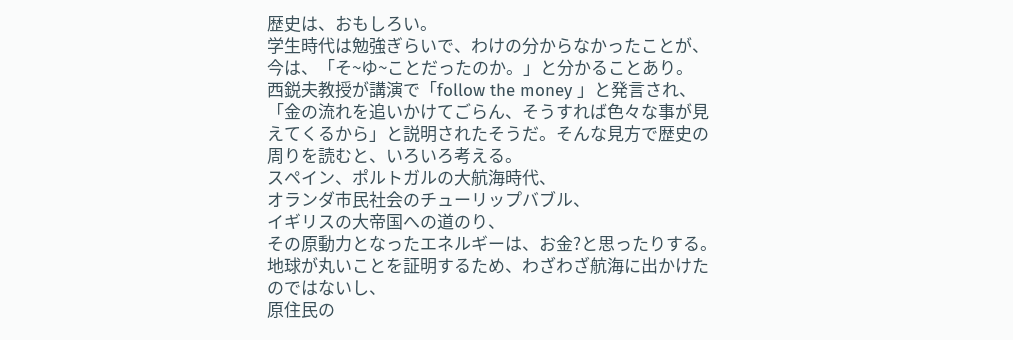歴史は、おもしろい。
学生時代は勉強ぎらいで、わけの分からなかったことが、今は、「そ~ゆ~ことだったのか。」と分かることあり。
西鋭夫教授が講演で「follow the money 」と発言され、「金の流れを追いかけてごらん、そうすれば色々な事が見えてくるから」と説明されたそうだ。そんな見方で歴史の周りを読むと、いろいろ考える。
スペイン、ポルトガルの大航海時代、
オランダ市民社会のチューリップバブル、
イギリスの大帝国への道のり、
その原動力となったエネルギーは、お金?と思ったりする。
地球が丸いことを証明するため、わざわざ航海に出かけたのではないし、
原住民の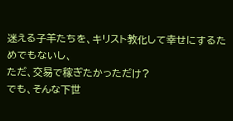迷える子羊たちを、キリスト教化して幸せにするためでもないし、
ただ、交易で稼ぎたかっただけ?
でも、そんな下世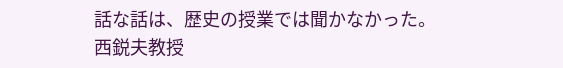話な話は、歴史の授業では聞かなかった。
西鋭夫教授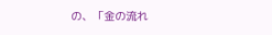の、「金の流れ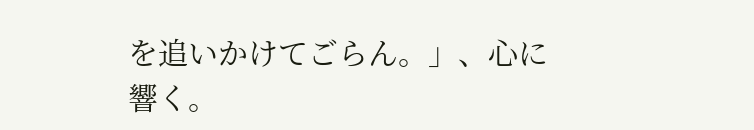を追いかけてごらん。」、心に響く。